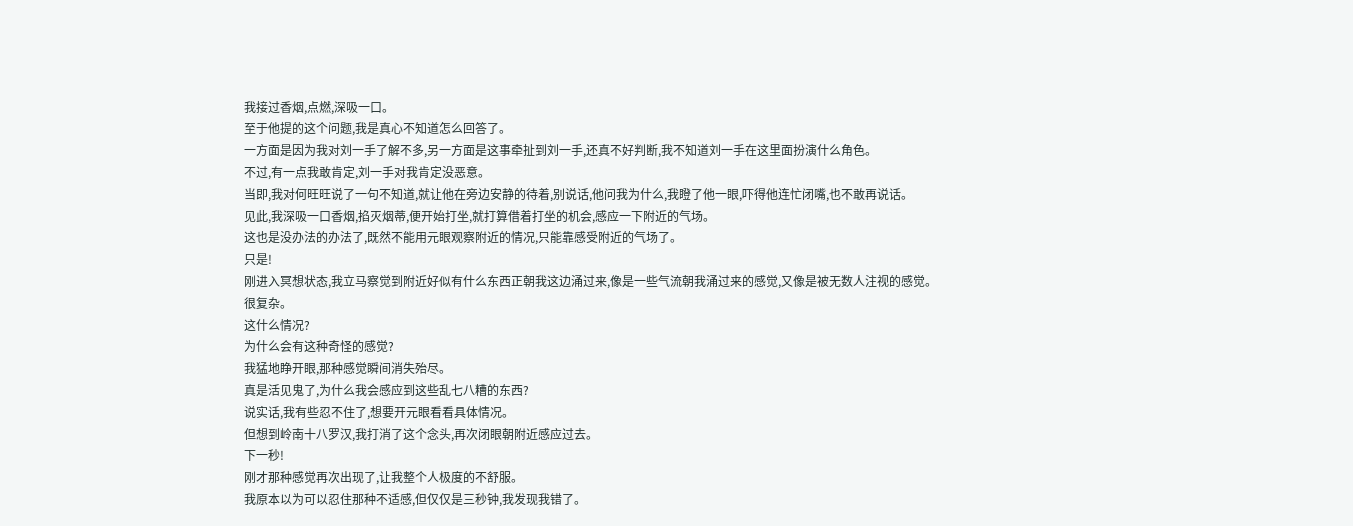我接过香烟,点燃,深吸一口。
至于他提的这个问题,我是真心不知道怎么回答了。
一方面是因为我对刘一手了解不多,另一方面是这事牵扯到刘一手,还真不好判断,我不知道刘一手在这里面扮演什么角色。
不过,有一点我敢肯定,刘一手对我肯定没恶意。
当即,我对何旺旺说了一句不知道,就让他在旁边安静的待着,别说话,他问我为什么,我瞪了他一眼,吓得他连忙闭嘴,也不敢再说话。
见此,我深吸一口香烟,掐灭烟蒂,便开始打坐,就打算借着打坐的机会,感应一下附近的气场。
这也是没办法的办法了,既然不能用元眼观察附近的情况,只能靠感受附近的气场了。
只是!
刚进入冥想状态,我立马察觉到附近好似有什么东西正朝我这边涌过来,像是一些气流朝我涌过来的感觉,又像是被无数人注视的感觉。
很复杂。
这什么情况?
为什么会有这种奇怪的感觉?
我猛地睁开眼,那种感觉瞬间消失殆尽。
真是活见鬼了,为什么我会感应到这些乱七八糟的东西?
说实话,我有些忍不住了,想要开元眼看看具体情况。
但想到岭南十八罗汉,我打消了这个念头,再次闭眼朝附近感应过去。
下一秒!
刚才那种感觉再次出现了,让我整个人极度的不舒服。
我原本以为可以忍住那种不适感,但仅仅是三秒钟,我发现我错了。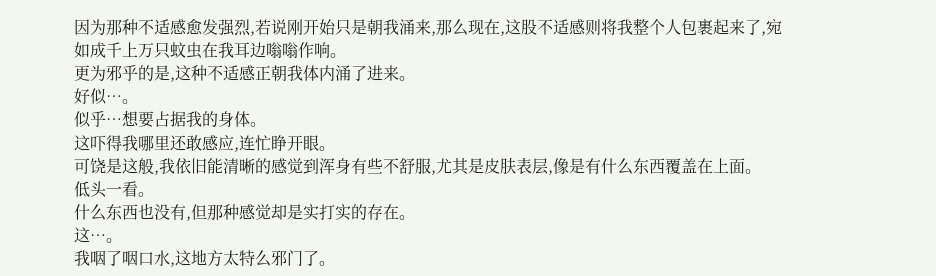因为那种不适感愈发强烈,若说刚开始只是朝我涌来,那么现在,这股不适感则将我整个人包裹起来了,宛如成千上万只蚊虫在我耳边嗡嗡作响。
更为邪乎的是,这种不适感正朝我体内涌了进来。
好似…。
似乎…想要占据我的身体。
这吓得我哪里还敢感应,连忙睁开眼。
可饶是这般,我依旧能清晰的感觉到浑身有些不舒服,尤其是皮肤表层,像是有什么东西覆盖在上面。
低头一看。
什么东西也没有,但那种感觉却是实打实的存在。
这…。
我咽了咽口水,这地方太特么邪门了。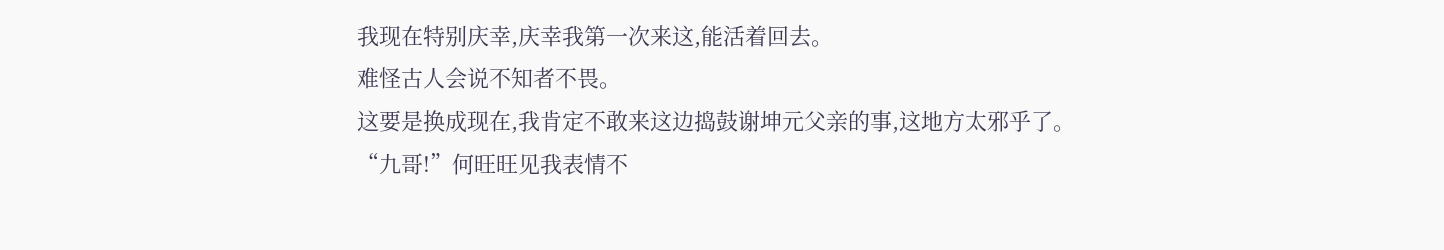我现在特别庆幸,庆幸我第一次来这,能活着回去。
难怪古人会说不知者不畏。
这要是换成现在,我肯定不敢来这边捣鼓谢坤元父亲的事,这地方太邪乎了。
“九哥!”何旺旺见我表情不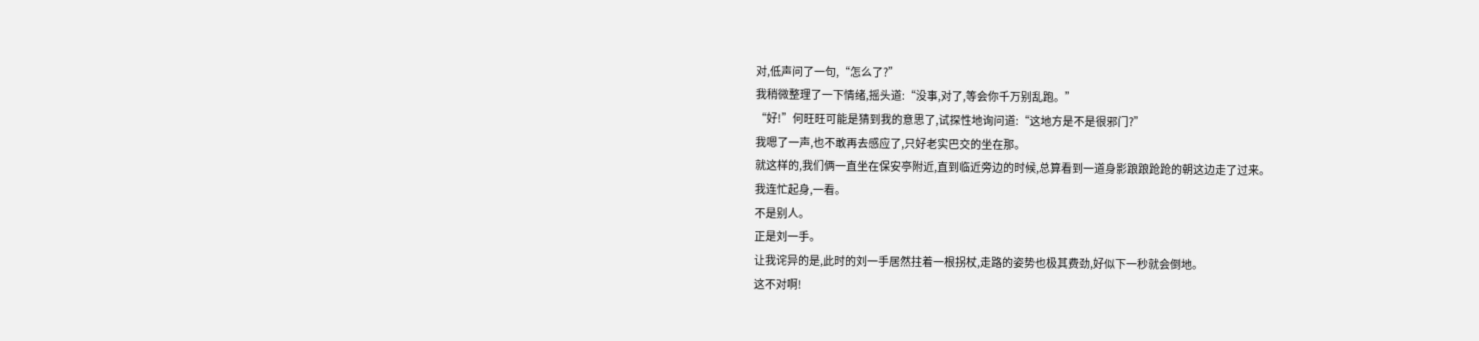对,低声问了一句,“怎么了?”
我稍微整理了一下情绪,摇头道:“没事,对了,等会你千万别乱跑。”
“好!”何旺旺可能是猜到我的意思了,试探性地询问道:“这地方是不是很邪门?”
我嗯了一声,也不敢再去感应了,只好老实巴交的坐在那。
就这样的,我们俩一直坐在保安亭附近,直到临近旁边的时候,总算看到一道身影踉踉跄跄的朝这边走了过来。
我连忙起身,一看。
不是别人。
正是刘一手。
让我诧异的是,此时的刘一手居然拄着一根拐杖,走路的姿势也极其费劲,好似下一秒就会倒地。
这不对啊!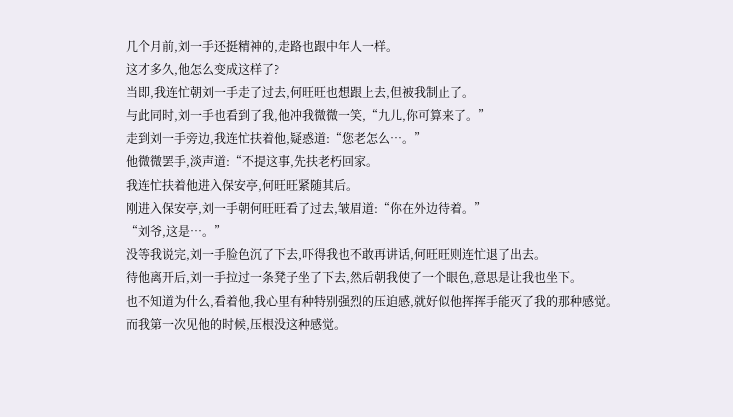几个月前,刘一手还挺精神的,走路也跟中年人一样。
这才多久,他怎么变成这样了?
当即,我连忙朝刘一手走了过去,何旺旺也想跟上去,但被我制止了。
与此同时,刘一手也看到了我,他冲我微微一笑,“九儿,你可算来了。”
走到刘一手旁边,我连忙扶着他,疑惑道:“您老怎么…。”
他微微罢手,淡声道:“不提这事,先扶老朽回家。
我连忙扶着他进入保安亭,何旺旺紧随其后。
刚进入保安亭,刘一手朝何旺旺看了过去,皱眉道:“你在外边待着。”
“刘爷,这是…。”
没等我说完,刘一手脸色沉了下去,吓得我也不敢再讲话,何旺旺则连忙退了出去。
待他离开后,刘一手拉过一条凳子坐了下去,然后朝我使了一个眼色,意思是让我也坐下。
也不知道为什么,看着他,我心里有种特别强烈的压迫感,就好似他挥挥手能灭了我的那种感觉。
而我第一次见他的时候,压根没这种感觉。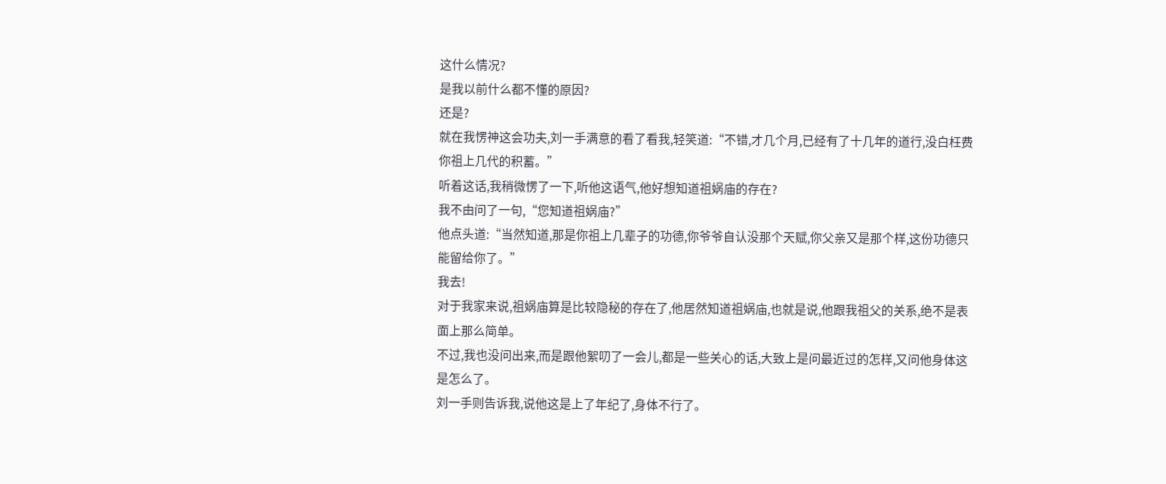这什么情况?
是我以前什么都不懂的原因?
还是?
就在我愣神这会功夫,刘一手满意的看了看我,轻笑道:“不错,才几个月,已经有了十几年的道行,没白枉费你祖上几代的积蓄。”
听着这话,我稍微愣了一下,听他这语气,他好想知道祖娲庙的存在?
我不由问了一句,“您知道祖娲庙?”
他点头道:“当然知道,那是你祖上几辈子的功德,你爷爷自认没那个天赋,你父亲又是那个样,这份功德只能留给你了。”
我去!
对于我家来说,祖娲庙算是比较隐秘的存在了,他居然知道祖娲庙,也就是说,他跟我祖父的关系,绝不是表面上那么简单。
不过,我也没问出来,而是跟他絮叨了一会儿,都是一些关心的话,大致上是问最近过的怎样,又问他身体这是怎么了。
刘一手则告诉我,说他这是上了年纪了,身体不行了。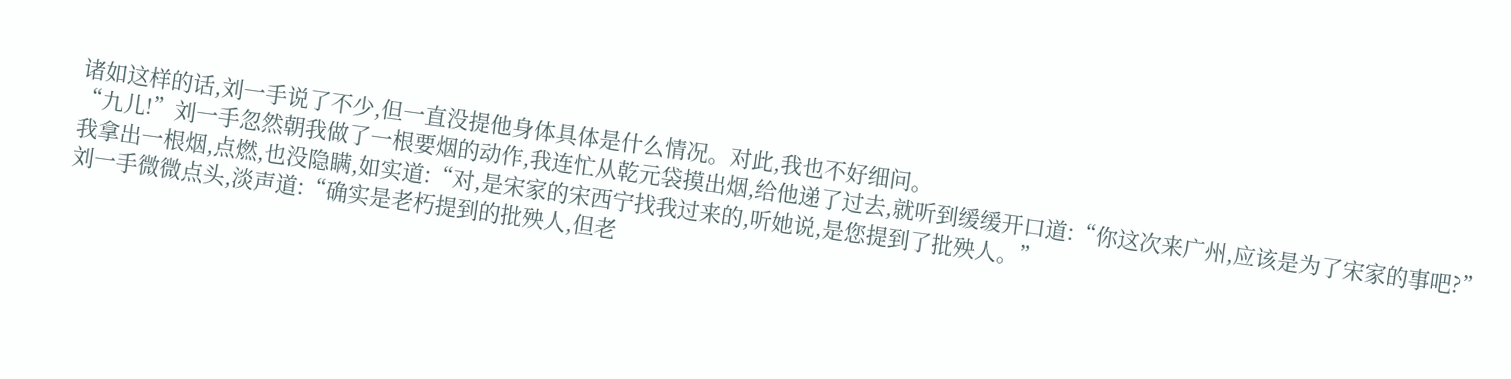诸如这样的话,刘一手说了不少,但一直没提他身体具体是什么情况。对此,我也不好细问。
“九儿!”刘一手忽然朝我做了一根要烟的动作,我连忙从乾元袋摸出烟,给他递了过去,就听到缓缓开口道:“你这次来广州,应该是为了宋家的事吧?”
我拿出一根烟,点燃,也没隐瞒,如实道:“对,是宋家的宋西宁找我过来的,听她说,是您提到了批殃人。”
刘一手微微点头,淡声道:“确实是老朽提到的批殃人,但老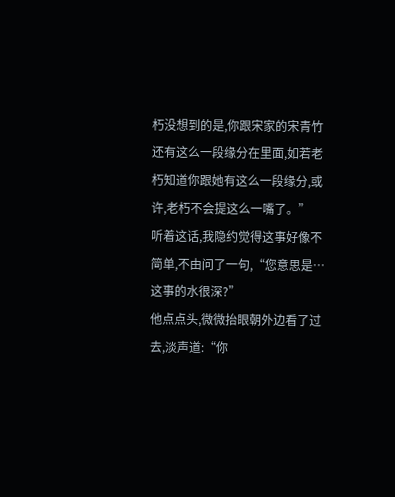朽没想到的是,你跟宋家的宋青竹还有这么一段缘分在里面,如若老朽知道你跟她有这么一段缘分,或许,老朽不会提这么一嘴了。”
听着这话,我隐约觉得这事好像不简单,不由问了一句,“您意思是…这事的水很深?”
他点点头,微微抬眼朝外边看了过去,淡声道:“你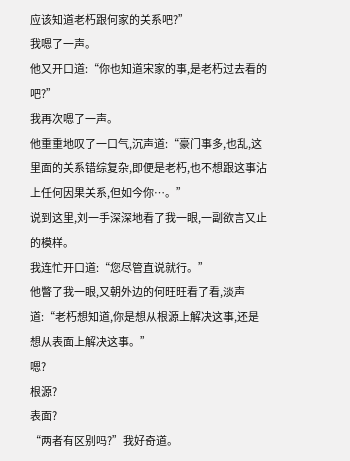应该知道老朽跟何家的关系吧?”
我嗯了一声。
他又开口道:“你也知道宋家的事,是老朽过去看的吧?”
我再次嗯了一声。
他重重地叹了一口气,沉声道:“豪门事多,也乱,这里面的关系错综复杂,即便是老朽,也不想跟这事沾上任何因果关系,但如今你…。”
说到这里,刘一手深深地看了我一眼,一副欲言又止的模样。
我连忙开口道:“您尽管直说就行。”
他瞥了我一眼,又朝外边的何旺旺看了看,淡声道:“老朽想知道,你是想从根源上解决这事,还是想从表面上解决这事。”
嗯?
根源?
表面?
“两者有区别吗?”我好奇道。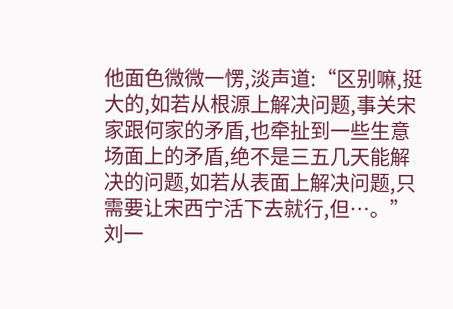他面色微微一愣,淡声道:“区别嘛,挺大的,如若从根源上解决问题,事关宋家跟何家的矛盾,也牵扯到一些生意场面上的矛盾,绝不是三五几天能解决的问题,如若从表面上解决问题,只需要让宋西宁活下去就行,但…。”
刘一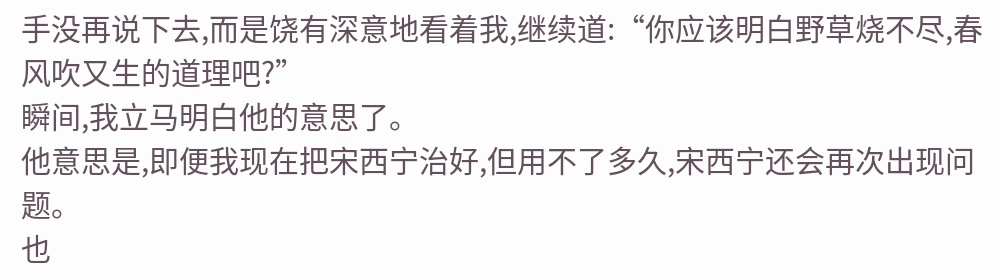手没再说下去,而是饶有深意地看着我,继续道:“你应该明白野草烧不尽,春风吹又生的道理吧?”
瞬间,我立马明白他的意思了。
他意思是,即便我现在把宋西宁治好,但用不了多久,宋西宁还会再次出现问题。
也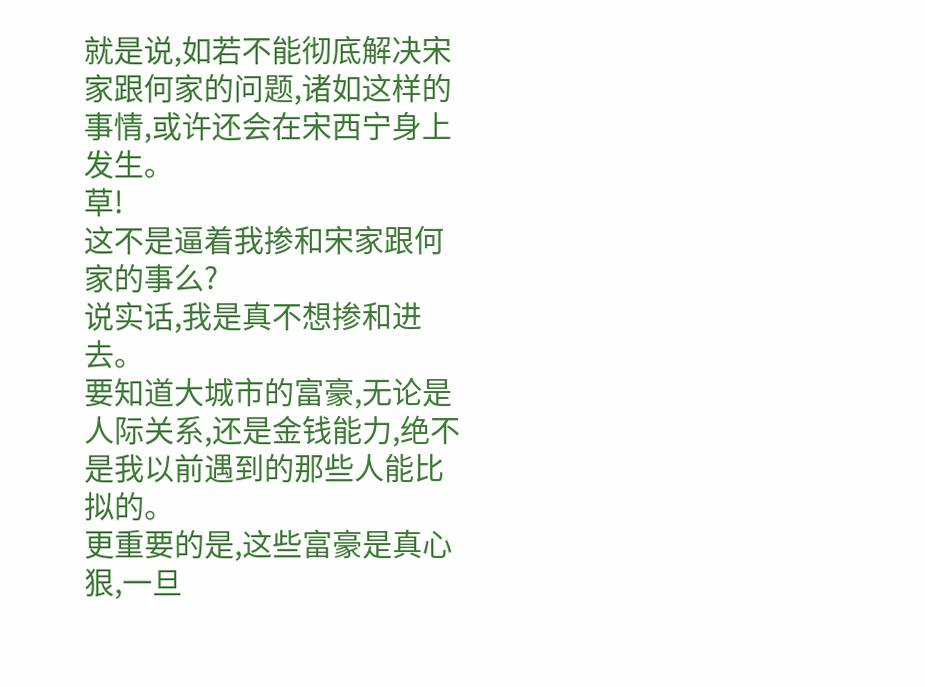就是说,如若不能彻底解决宋家跟何家的问题,诸如这样的事情,或许还会在宋西宁身上发生。
草!
这不是逼着我掺和宋家跟何家的事么?
说实话,我是真不想掺和进去。
要知道大城市的富豪,无论是人际关系,还是金钱能力,绝不是我以前遇到的那些人能比拟的。
更重要的是,这些富豪是真心狠,一旦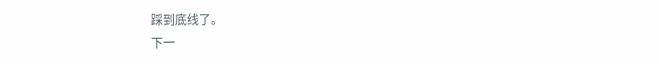踩到底线了。
下一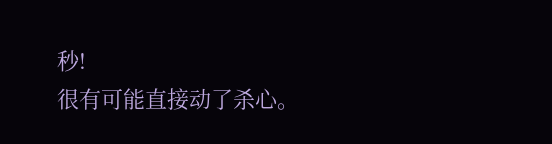秒!
很有可能直接动了杀心。